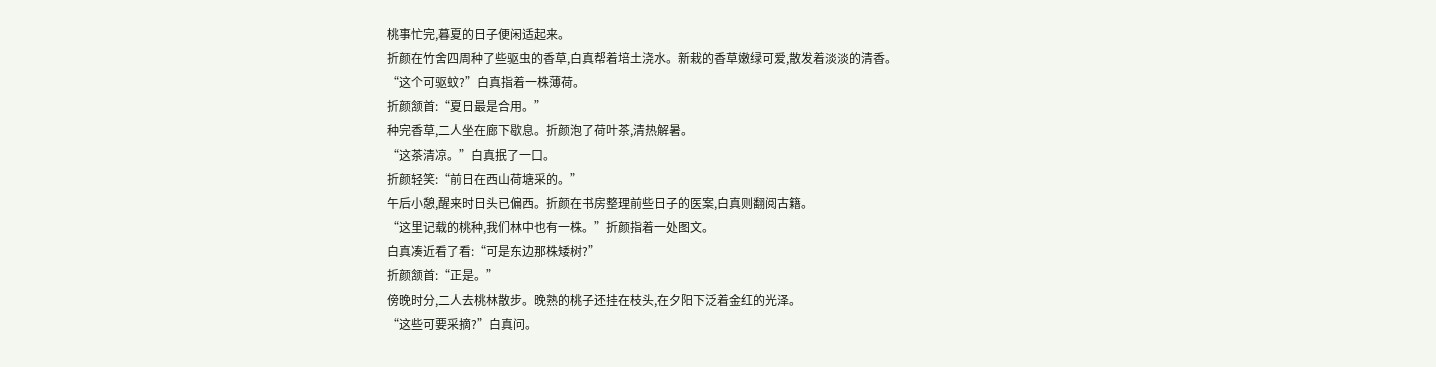桃事忙完,暮夏的日子便闲适起来。
折颜在竹舍四周种了些驱虫的香草,白真帮着培土浇水。新栽的香草嫩绿可爱,散发着淡淡的清香。
“这个可驱蚊?”白真指着一株薄荷。
折颜颔首:“夏日最是合用。”
种完香草,二人坐在廊下歇息。折颜泡了荷叶茶,清热解暑。
“这茶清凉。”白真抿了一口。
折颜轻笑:“前日在西山荷塘采的。”
午后小憩,醒来时日头已偏西。折颜在书房整理前些日子的医案,白真则翻阅古籍。
“这里记载的桃种,我们林中也有一株。”折颜指着一处图文。
白真凑近看了看:“可是东边那株矮树?”
折颜颔首:“正是。”
傍晚时分,二人去桃林散步。晚熟的桃子还挂在枝头,在夕阳下泛着金红的光泽。
“这些可要采摘?”白真问。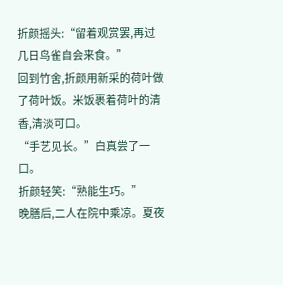折颜摇头:“留着观赏罢,再过几日鸟雀自会来食。”
回到竹舍,折颜用新采的荷叶做了荷叶饭。米饭裹着荷叶的清香,清淡可口。
“手艺见长。”白真尝了一口。
折颜轻笑:“熟能生巧。”
晚膳后,二人在院中乘凉。夏夜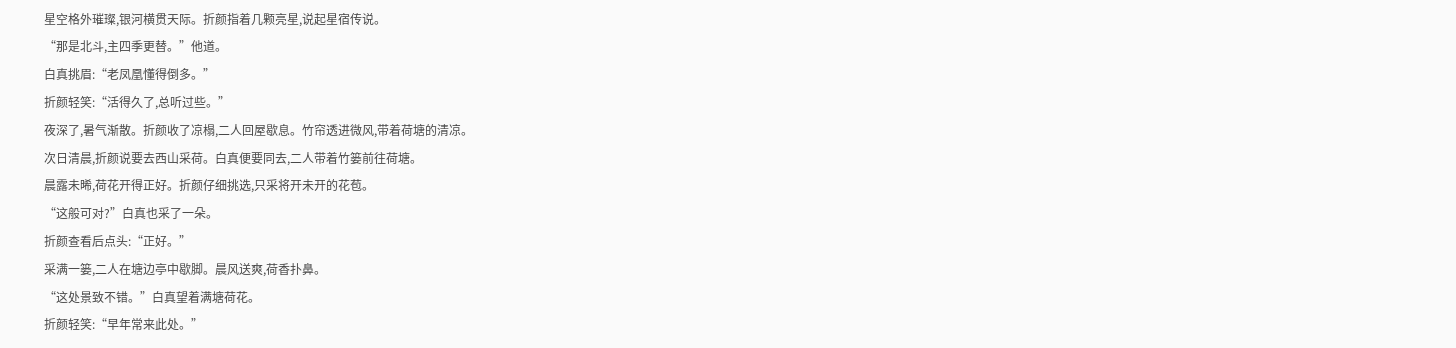星空格外璀璨,银河横贯天际。折颜指着几颗亮星,说起星宿传说。
“那是北斗,主四季更替。”他道。
白真挑眉:“老凤凰懂得倒多。”
折颜轻笑:“活得久了,总听过些。”
夜深了,暑气渐散。折颜收了凉榻,二人回屋歇息。竹帘透进微风,带着荷塘的清凉。
次日清晨,折颜说要去西山采荷。白真便要同去,二人带着竹篓前往荷塘。
晨露未晞,荷花开得正好。折颜仔细挑选,只采将开未开的花苞。
“这般可对?”白真也采了一朵。
折颜查看后点头:“正好。”
采满一篓,二人在塘边亭中歇脚。晨风送爽,荷香扑鼻。
“这处景致不错。”白真望着满塘荷花。
折颜轻笑:“早年常来此处。”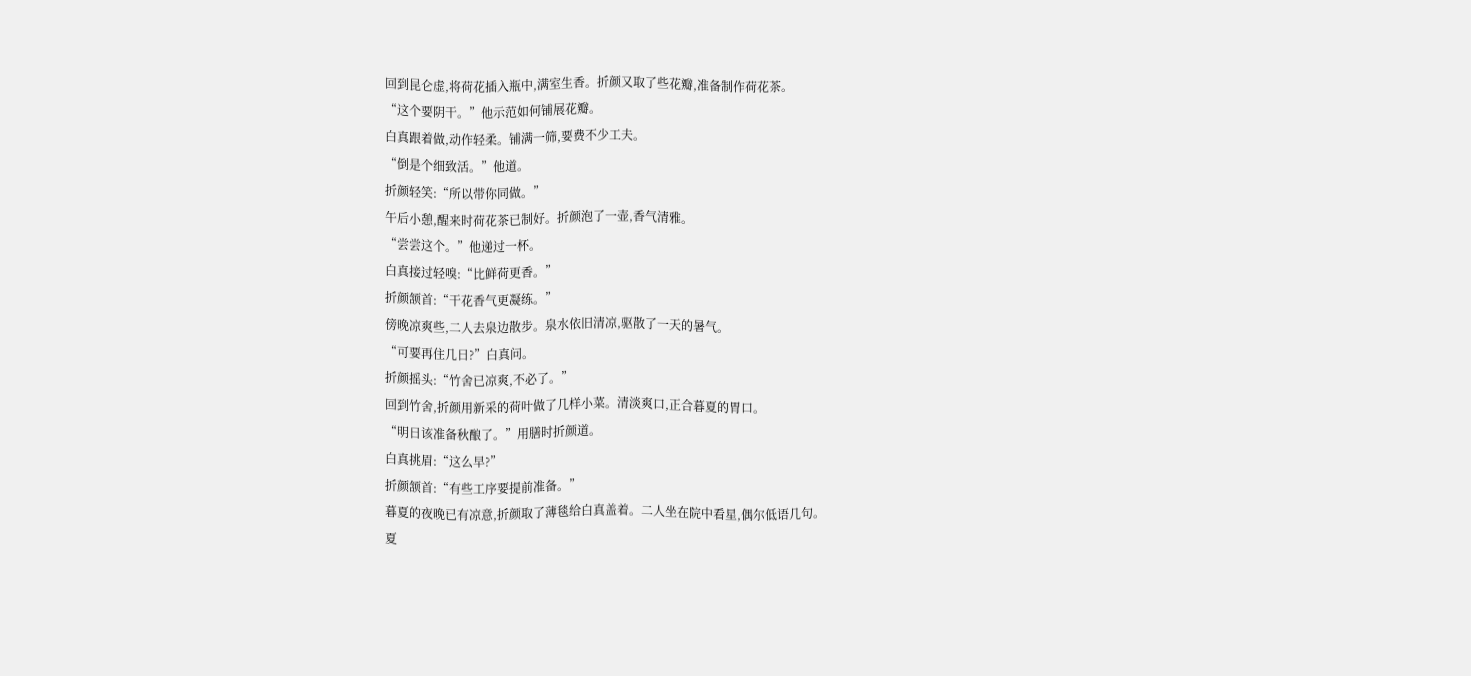回到昆仑虚,将荷花插入瓶中,满室生香。折颜又取了些花瓣,准备制作荷花茶。
“这个要阴干。”他示范如何铺展花瓣。
白真跟着做,动作轻柔。铺满一筛,要费不少工夫。
“倒是个细致活。”他道。
折颜轻笑:“所以带你同做。”
午后小憩,醒来时荷花茶已制好。折颜泡了一壶,香气清雅。
“尝尝这个。”他递过一杯。
白真接过轻嗅:“比鲜荷更香。”
折颜颔首:“干花香气更凝练。”
傍晚凉爽些,二人去泉边散步。泉水依旧清凉,驱散了一天的暑气。
“可要再住几日?”白真问。
折颜摇头:“竹舍已凉爽,不必了。”
回到竹舍,折颜用新采的荷叶做了几样小菜。清淡爽口,正合暮夏的胃口。
“明日该准备秋酿了。”用膳时折颜道。
白真挑眉:“这么早?”
折颜颔首:“有些工序要提前准备。”
暮夏的夜晚已有凉意,折颜取了薄毯给白真盖着。二人坐在院中看星,偶尔低语几句。
夏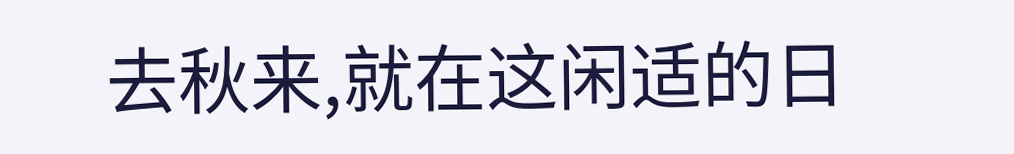去秋来,就在这闲适的日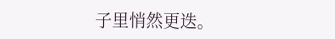子里悄然更迭。